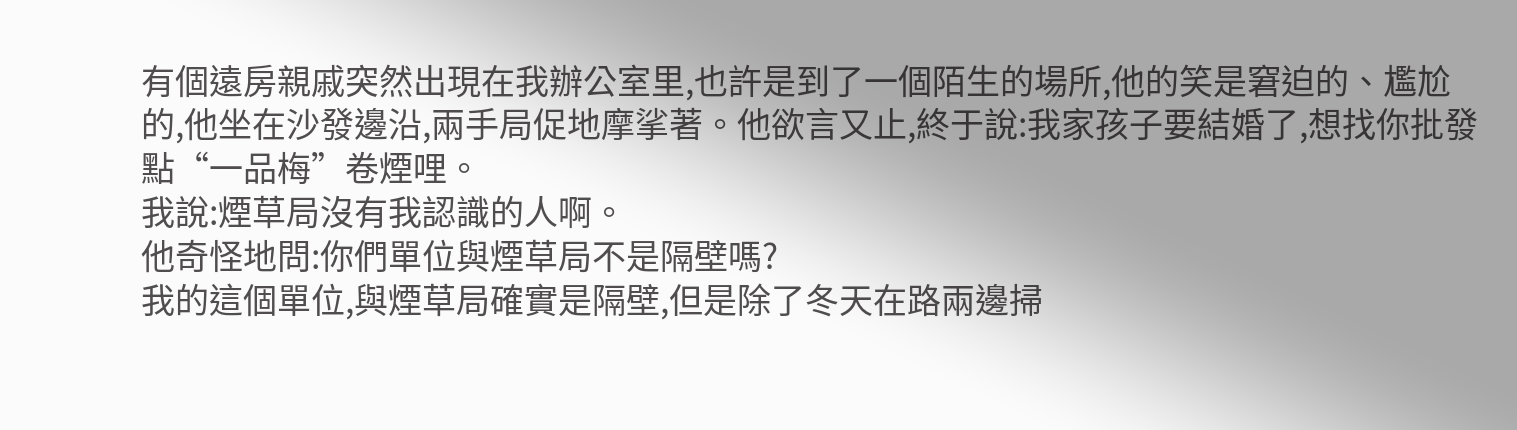有個遠房親戚突然出現在我辦公室里,也許是到了一個陌生的場所,他的笑是窘迫的、尷尬的,他坐在沙發邊沿,兩手局促地摩挲著。他欲言又止,終于說:我家孩子要結婚了,想找你批發點“一品梅”卷煙哩。
我說:煙草局沒有我認識的人啊。
他奇怪地問:你們單位與煙草局不是隔壁嗎?
我的這個單位,與煙草局確實是隔壁,但是除了冬天在路兩邊掃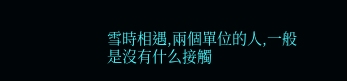雪時相遇,兩個單位的人,一般是沒有什么接觸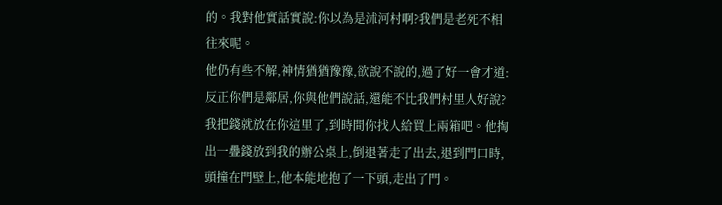的。我對他實話實說:你以為是沭河村啊?我們是老死不相往來呢。
他仍有些不解,神情猶猶豫豫,欲說不說的,過了好一會才道:反正你們是鄰居,你與他們說話,還能不比我們村里人好說?我把錢就放在你這里了,到時間你找人給買上兩箱吧。他掏出一疊錢放到我的辦公桌上,倒退著走了出去,退到門口時,頭撞在門壁上,他本能地抱了一下頭,走出了門。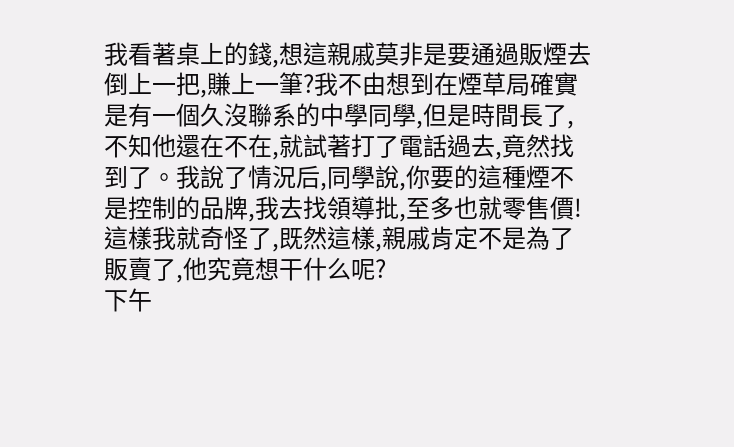我看著桌上的錢,想這親戚莫非是要通過販煙去倒上一把,賺上一筆?我不由想到在煙草局確實是有一個久沒聯系的中學同學,但是時間長了,不知他還在不在,就試著打了電話過去,竟然找到了。我說了情況后,同學說,你要的這種煙不是控制的品牌,我去找領導批,至多也就零售價!
這樣我就奇怪了,既然這樣,親戚肯定不是為了販賣了,他究竟想干什么呢?
下午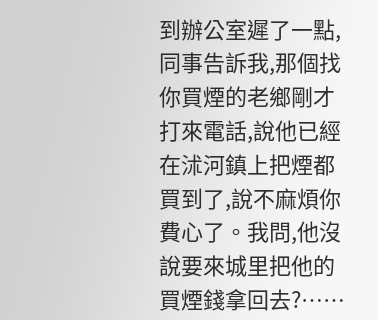到辦公室遲了一點,同事告訴我,那個找你買煙的老鄉剛才打來電話,說他已經在沭河鎮上把煙都買到了,說不麻煩你費心了。我問,他沒說要來城里把他的買煙錢拿回去?……